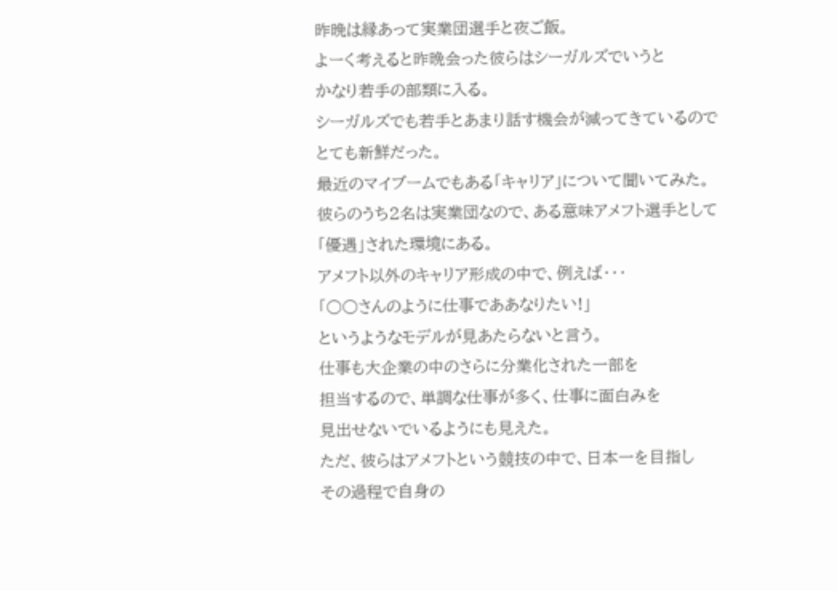昨晩は縁あって実業団選手と夜ご飯。
よーく考えると昨晩会った彼らはシーガルズでいうと
かなり若手の部類に入る。
シーガルズでも若手とあまり話す機会が減ってきているので
とても新鮮だった。
最近のマイブームでもある「キャリア」について聞いてみた。
彼らのうち2名は実業団なので、ある意味アメフト選手として
「優遇」された環境にある。
アメフト以外のキャリア形成の中で、例えば・・・
「○○さんのように仕事でああなりたい!」
というようなモデルが見あたらないと言う。
仕事も大企業の中のさらに分業化された一部を
担当するので、単調な仕事が多く、仕事に面白みを
見出せないでいるようにも見えた。
ただ、彼らはアメフトという競技の中で、日本一を目指し
その過程で自身の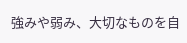強みや弱み、大切なものを自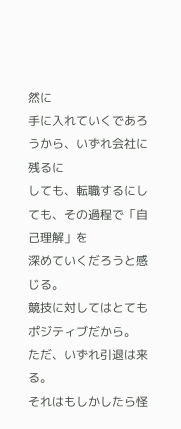然に
手に入れていくであろうから、いずれ会社に残るに
しても、転職するにしても、その過程で「自己理解」を
深めていくだろうと感じる。
競技に対してはとてもポジティブだから。
ただ、いずれ引退は来る。
それはもしかしたら怪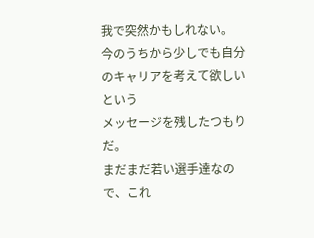我で突然かもしれない。
今のうちから少しでも自分のキャリアを考えて欲しいという
メッセージを残したつもりだ。
まだまだ若い選手達なので、これ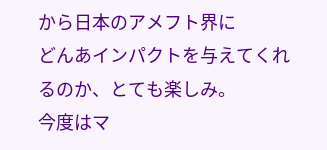から日本のアメフト界に
どんあインパクトを与えてくれるのか、とても楽しみ。
今度はマ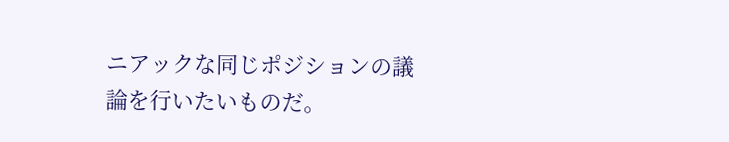ニアックな同じポジションの議論を行いたいものだ。